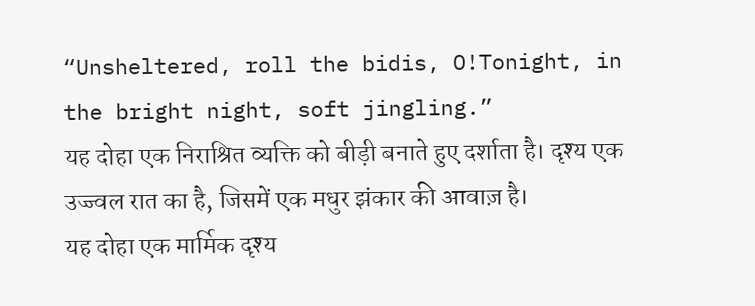“Unsheltered, roll the bidis, O!Tonight, in the bright night, soft jingling.”
यह दोहा एक निराश्रित व्यक्ति को बीड़ी बनाते हुए दर्शाता है। दृश्य एक उज्ज्वल रात का है, जिसमें एक मधुर झंकार की आवाज़ है।
यह दोहा एक मार्मिक दृश्य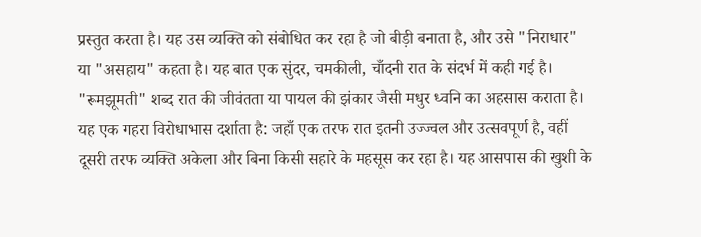प्रस्तुत करता है। यह उस व्यक्ति को संबोधित कर रहा है जो बीड़ी बनाता है, और उसे "निराधार" या "असहाय" कहता है। यह बात एक सुंदर, चमकीली, चाँदनी रात के संदर्भ में कही गई है। "रूमझूमती" शब्द रात की जीवंतता या पायल की झंकार जैसी मधुर ध्वनि का अहसास कराता है। यह एक गहरा विरोधाभास दर्शाता है: जहाँ एक तरफ रात इतनी उज्ज्वल और उत्सवपूर्ण है, वहीं दूसरी तरफ व्यक्ति अकेला और बिना किसी सहारे के महसूस कर रहा है। यह आसपास की खुशी के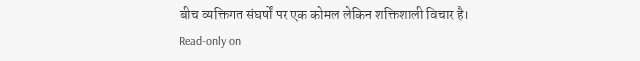बीच व्यक्तिगत संघर्षों पर एक कोमल लेकिन शक्तिशाली विचार है।
Read-only on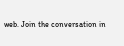web. Join the conversation in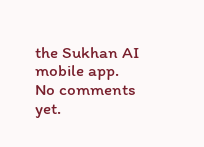the Sukhan AI mobile app.
No comments yet.